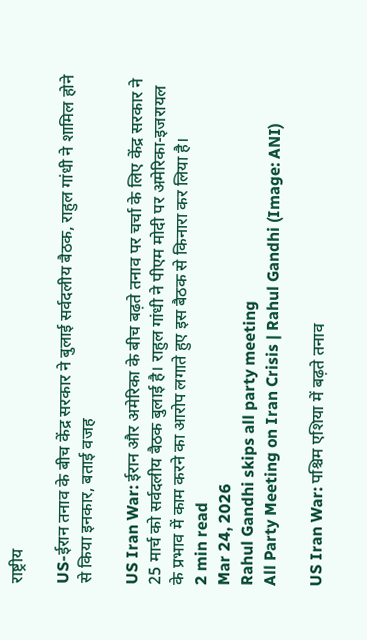राष्ट्रीय

US-ईरान तनाव के बीच केंद्र सरकार ने बुलाई सर्वदलीय बैठक, राहुल गांधी ने शामिल होने से किया इनकार, बताई वजह

US Iran War: ईरान और अमेरिका के बीच बढ़ते तनाव पर चर्चा के लिए केंद्र सरकार ने 25 मार्च को सर्वदलीय बैठक बुलाई है। राहुल गांधी ने पीएम मोदी पर अमेरिका-इजरायल के प्रभाव में काम करने का आरोप लगाते हुए इस बैठक से किनारा कर लिया है।
2 min read
Mar 24, 2026
Rahul Gandhi skips all party meeting
All Party Meeting on Iran Crisis | Rahul Gandhi (Image: ANI)

US Iran War: पश्चिम एशिया में बढ़ते तनाव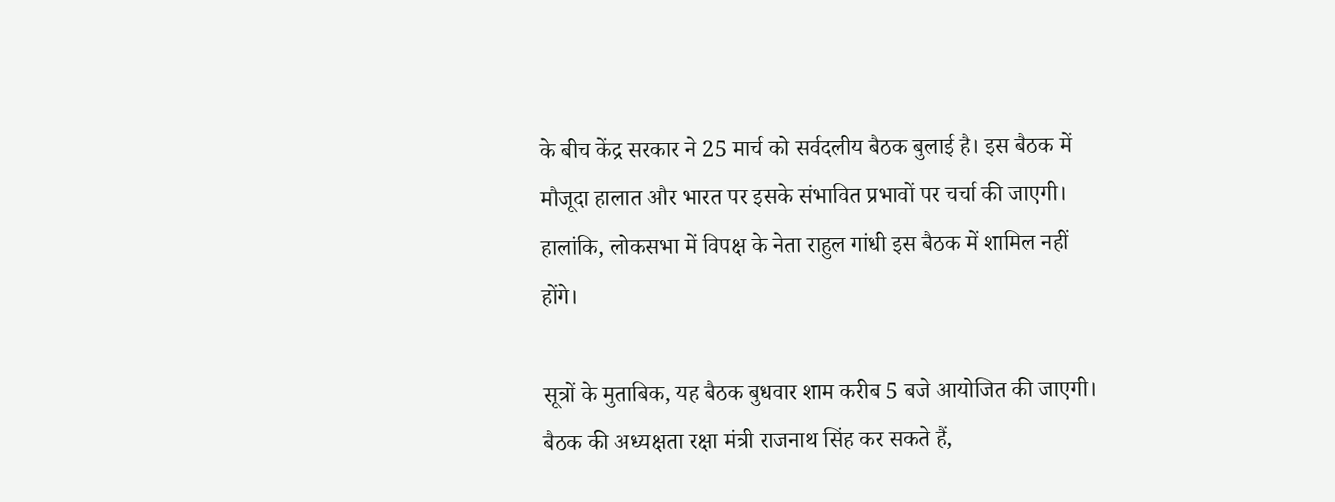के बीच केंद्र सरकार ने 25 मार्च को सर्वदलीय बैठक बुलाई है। इस बैठक में मौजूदा हालात और भारत पर इसके संभावित प्रभावों पर चर्चा की जाएगी। हालांकि, लोकसभा में विपक्ष के नेता राहुल गांधी इस बैठक में शामिल नहीं होंगे।

सूत्रों के मुताबिक, यह बैठक बुधवार शाम करीब 5 बजे आयोजित की जाएगी। बैठक की अध्यक्षता रक्षा मंत्री राजनाथ सिंह कर सकते हैं,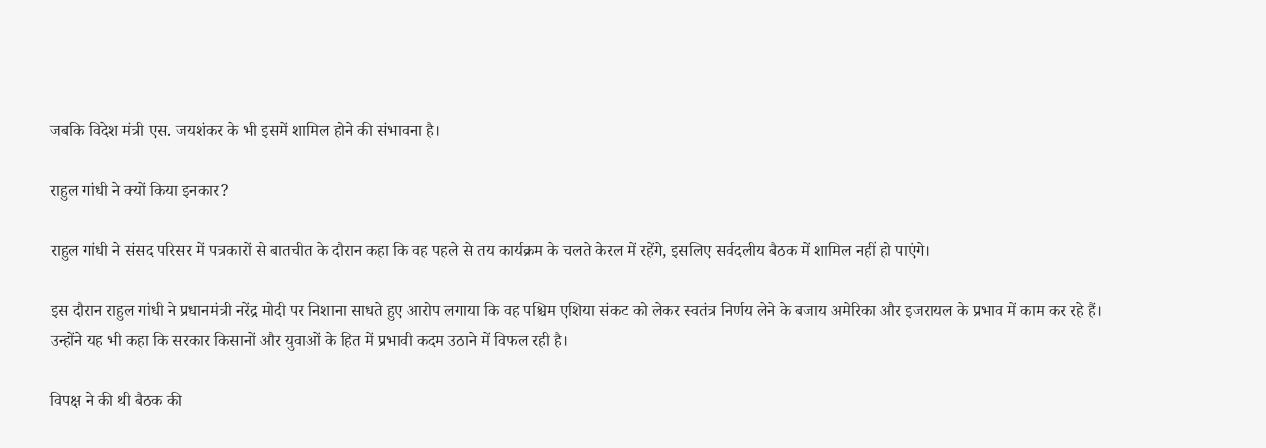जबकि विदेश मंत्री एस. जयशंकर के भी इसमें शामिल होने की संभावना है।

राहुल गांधी ने क्यों किया इनकार?

राहुल गांधी ने संसद परिसर में पत्रकारों से बातचीत के दौरान कहा कि वह पहले से तय कार्यक्रम के चलते केरल में रहेंगे, इसलिए सर्वदलीय बैठक में शामिल नहीं हो पाएंगे।

इस दौरान राहुल गांधी ने प्रधानमंत्री नरेंद्र मोदी पर निशाना साधते हुए आरोप लगाया कि वह पश्चिम एशिया संकट को लेकर स्वतंत्र निर्णय लेने के बजाय अमेरिका और इजरायल के प्रभाव में काम कर रहे हैं। उन्होंने यह भी कहा कि सरकार किसानों और युवाओं के हित में प्रभावी कदम उठाने में विफल रही है।

विपक्ष ने की थी बैठक की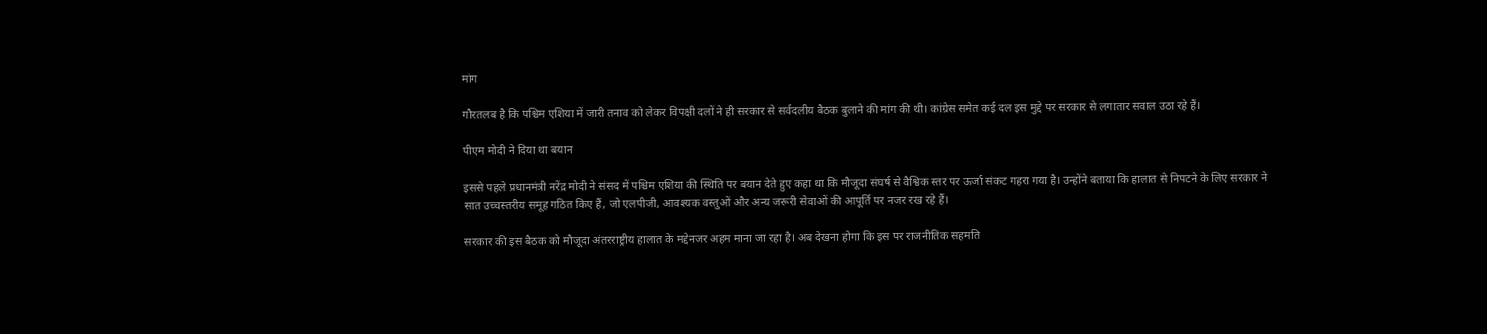मांग

गौरतलब है कि पश्चिम एशिया में जारी तनाव को लेकर विपक्षी दलों ने ही सरकार से सर्वदलीय बैठक बुलाने की मांग की थी। कांग्रेस समेत कई दल इस मुद्दे पर सरकार से लगातार सवाल उठा रहे हैं।

पीएम मोदी ने दिया था बयान

इससे पहले प्रधानमंत्री नरेंद्र मोदी ने संसद में पश्चिम एशिया की स्थिति पर बयान देते हुए कहा था कि मौजूदा संघर्ष से वैश्विक स्तर पर ऊर्जा संकट गहरा गया है। उन्होंने बताया कि हालात से निपटने के लिए सरकार ने सात उच्चस्तरीय समूह गठित किए हैं, जो एलपीजी, आवश्यक वस्तुओं और अन्य जरूरी सेवाओं की आपूर्ति पर नजर रख रहे हैं।

सरकार की इस बैठक को मौजूदा अंतरराष्ट्रीय हालात के मद्देनजर अहम माना जा रहा है। अब देखना होगा कि इस पर राजनीतिक सहमति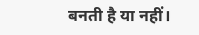बनती है या नहीं।